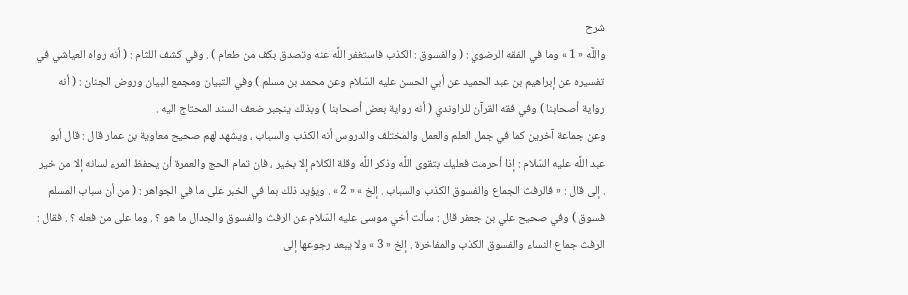شرح
واللَّه « 1 » وما في الفقه الرضوي : ( والفسوق : الكذب فاستغفر اللَّه عنه وتصدق بكف من طعام ) . وفي كشف اللثام : ( أنه رواه العياشي في تفسيره عن إبراهيم بن عبد الحميد عن أبي الحسن عليه السّلام وعن محمد بن مسلم ) وفي التبيان ومجمع البيان وروض الجنان : ( أنه رواية أصحابنا ) وفي فقه القرآن للراوندي ( أنه رواية بعض أصحابنا ) وبذلك ينجبر ضعف السند المحتاج اليه .
وعن جماعة آخرين كما في جمل العلم والعمل والمختلف والدروس أنه الكذب والسباب ، ويشهد لهم صحيح معاوية بن عمار قال : قال أبو عبد اللَّه عليه السّلام : إذا أحرمت فعليك بتقوى اللَّه وذكر اللَّه وقلة الكلام إلا بخير ، فان تمام الحج والعمرة أن يحفظ المرء لسانه إلا من خير . إلى قال : « فالرفث الجماع والفسوق الكذب والسباب . إلخ » « 2 » . ويؤيد ذلك بما في الخبر على ما في الجواهر : ( من أن سباب المسلم فسوق ) وفي صحيح علي بن جعفر قال : سألت أخي موسى عليه السّلام عن الرفث والفسوق والجدال ما هو ؟ . وما على من فعله ؟ . فقال : الرفث جماع النساء والفسوق الكذب والمفاخرة . إلخ « 3 » ولا يبعد رجوعها إلى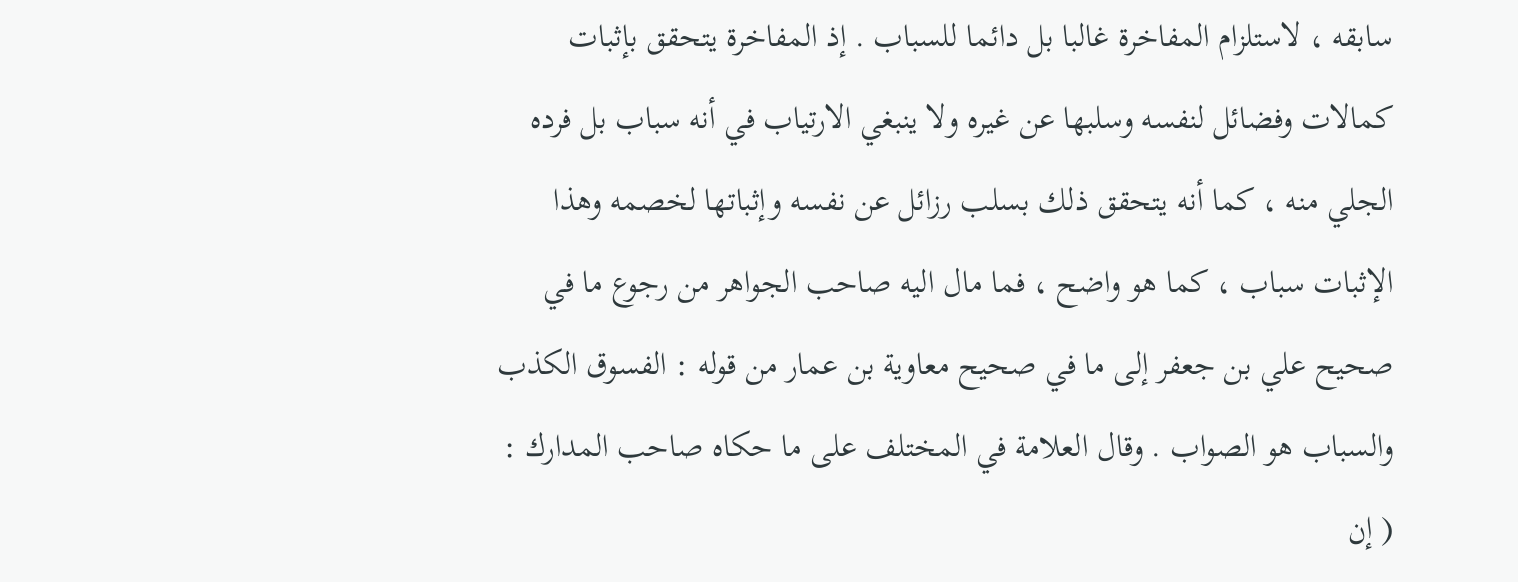سابقه ، لاستلزام المفاخرة غالبا بل دائما للسباب . إذ المفاخرة يتحقق بإثبات كمالات وفضائل لنفسه وسلبها عن غيره ولا ينبغي الارتياب في أنه سباب بل فرده الجلي منه ، كما أنه يتحقق ذلك بسلب رزائل عن نفسه وإثباتها لخصمه وهذا الإثبات سباب ، كما هو واضح ، فما مال اليه صاحب الجواهر من رجوع ما في صحيح علي بن جعفر إلى ما في صحيح معاوية بن عمار من قوله : الفسوق الكذب والسباب هو الصواب . وقال العلامة في المختلف على ما حكاه صاحب المدارك : ( إن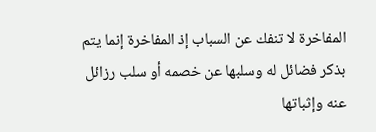المفاخرة لا تنفك عن السباب إذ المفاخرة إنما يتم بذكر فضائل له وسلبها عن خصمه أو سلب رزائل عنه وإثباتها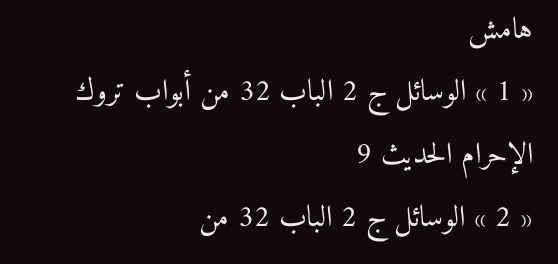هامش
« 1 » الوسائل ج 2 الباب 32 من أبواب تروك الإحرام الحديث 9
« 2 » الوسائل ج 2 الباب 32 من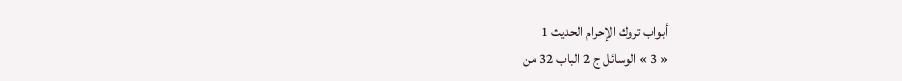أبواب تروك الإحرام الحديث 1
« 3 » الوسائل ج 2 الباب 32 من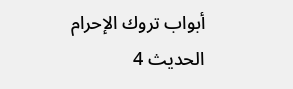أبواب تروك الإحرام الحديث 4